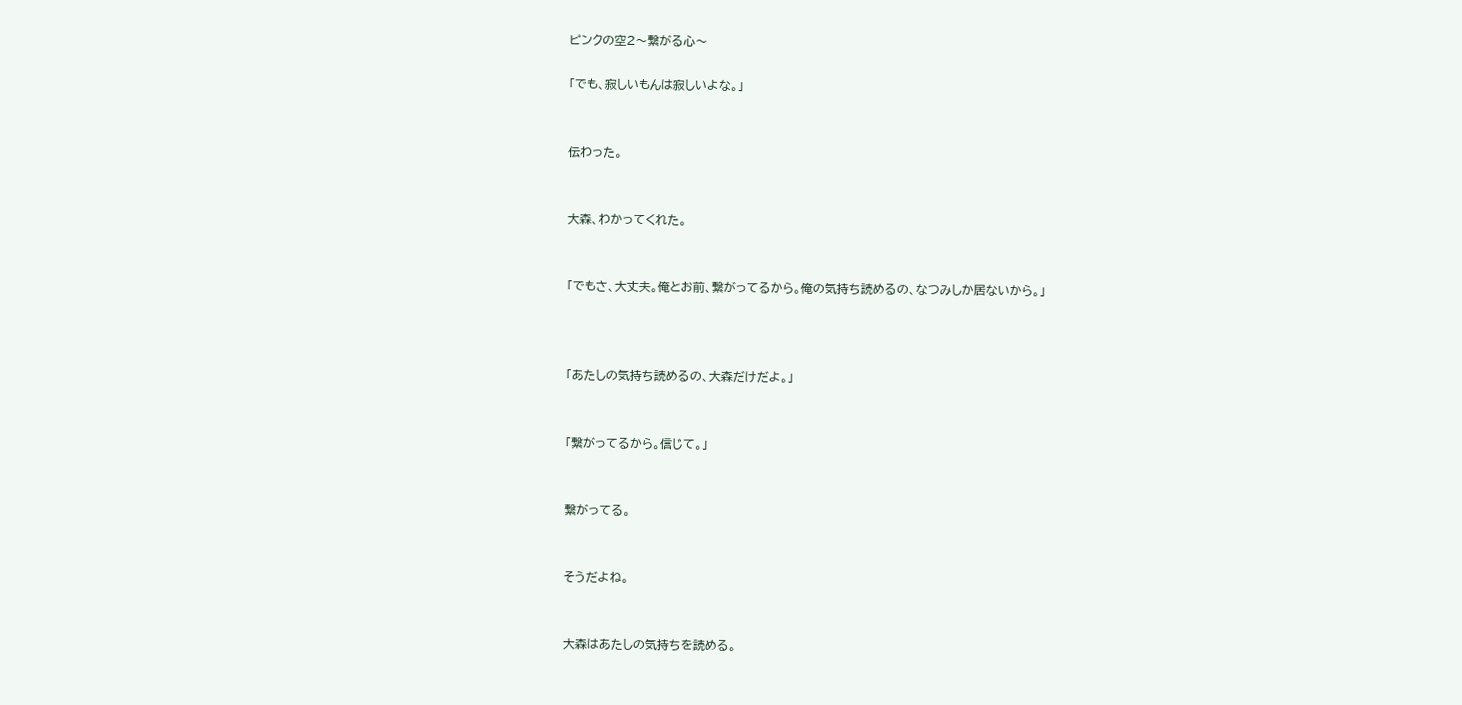ピンクの空2〜繋がる心〜

「でも、寂しいもんは寂しいよな。」


伝わった。


大森、わかってくれた。


「でもさ、大丈夫。俺とお前、繋がってるから。俺の気持ち読めるの、なつみしか居ないから。」



「あたしの気持ち読めるの、大森だけだよ。」


「繋がってるから。信じて。」


繋がってる。


そうだよね。


大森はあたしの気持ちを読める。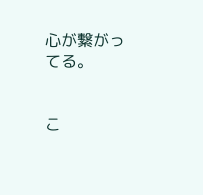心が繋がってる。


こ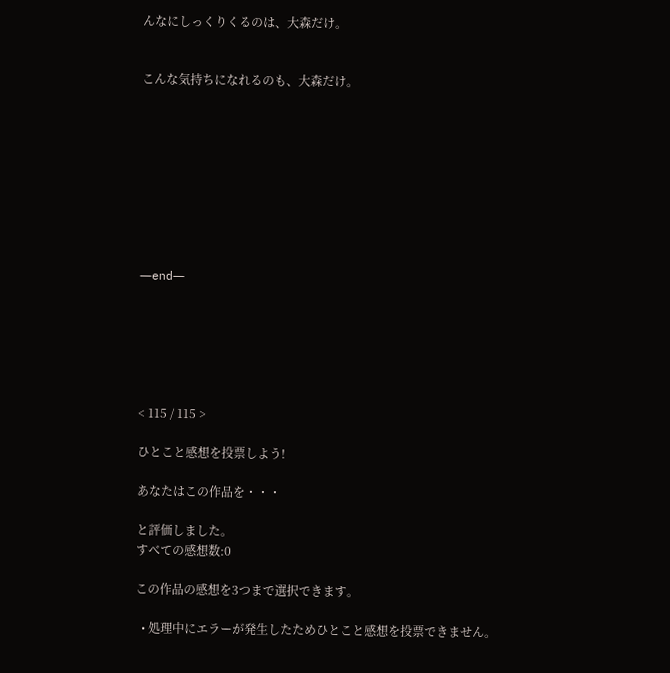んなにしっくりくるのは、大森だけ。


こんな気持ちになれるのも、大森だけ。









―end―






< 115 / 115 >

ひとこと感想を投票しよう!

あなたはこの作品を・・・

と評価しました。
すべての感想数:0

この作品の感想を3つまで選択できます。

  • 処理中にエラーが発生したためひとこと感想を投票できません。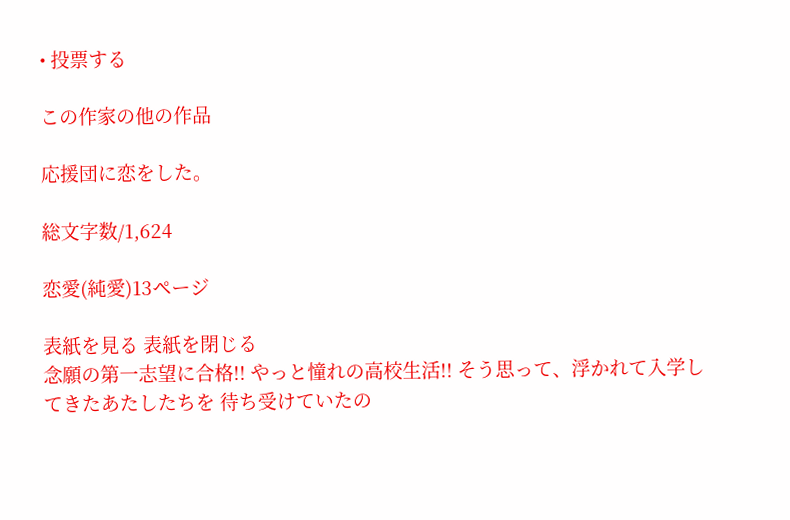• 投票する

この作家の他の作品

応援団に恋をした。

総文字数/1,624

恋愛(純愛)13ページ

表紙を見る 表紙を閉じる
念願の第一志望に合格!! やっと憧れの高校生活!! そう思って、浮かれて入学してきたあたしたちを 待ち受けていたの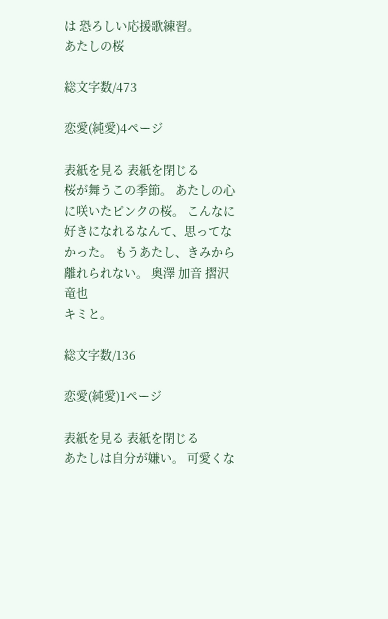は 恐ろしい応援歌練習。
あたしの桜

総文字数/473

恋愛(純愛)4ページ

表紙を見る 表紙を閉じる
桜が舞うこの季節。 あたしの心に咲いたピンクの桜。 こんなに好きになれるなんて、思ってなかった。 もうあたし、きみから離れられない。 奥澤 加音 摺沢竜也
キミと。

総文字数/136

恋愛(純愛)1ページ

表紙を見る 表紙を閉じる
あたしは自分が嫌い。 可愛くな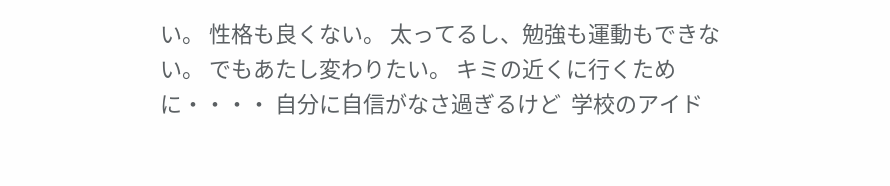い。 性格も良くない。 太ってるし、勉強も運動もできない。 でもあたし変わりたい。 キミの近くに行くために・・・・ 自分に自信がなさ過ぎるけど  学校のアイド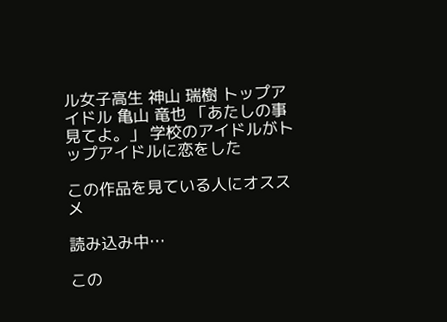ル女子高生 神山 瑞樹 トップアイドル 亀山 竜也 「あたしの事見てよ。」 学校のアイドルがトップアイドルに恋をした

この作品を見ている人にオススメ

読み込み中…

この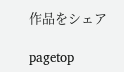作品をシェア

pagetop